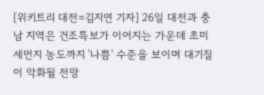[위키트리 대전=김지연 기자] 26일 대전과 충남 지역은 건조특보가 이어지는 가운데 초미세먼지 농도까지 '나쁨' 수준을 보이며 대기질이 악화될 전망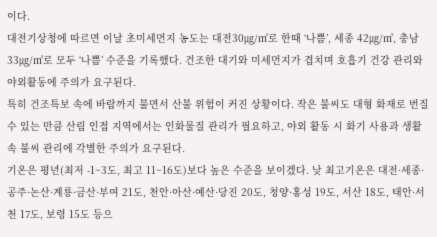이다.
대전기상청에 따르면 이날 초미세먼지 농도는 대전30㎍/㎥로 한때 ‘나쁨’, 세종 42㎍/㎥, 충남 33㎍/㎥로 모두 ‘나쁨’ 수준을 기록했다. 건조한 대기와 미세먼지가 겹치며 호흡기 건강 관리와 야외활동에 주의가 요구된다.
특히 건조특보 속에 바람까지 불면서 산불 위험이 커진 상황이다. 작은 불씨도 대형 화재로 번질 수 있는 만큼 산림 인접 지역에서는 인화물질 관리가 필요하고, 야외 활동 시 화기 사용과 생활 속 불씨 관리에 각별한 주의가 요구된다.
기온은 평년(최저 -1~3도, 최고 11~16도)보다 높은 수준을 보이겠다. 낮 최고기온은 대전·세종·공주·논산·계룡·금산·부여 21도, 천안·아산·예산·당진 20도, 청양·홍성 19도, 서산 18도, 태안·서천 17도, 보령 15도 등으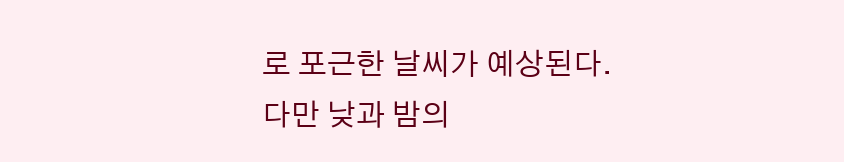로 포근한 날씨가 예상된다.
다만 낮과 밤의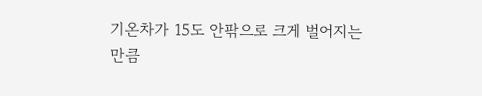기온차가 15도 안팎으로 크게 벌어지는 만큼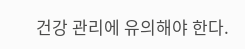건강 관리에 유의해야 한다.